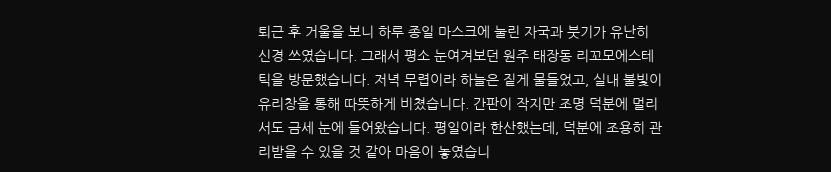퇴근 후 거울을 보니 하루 종일 마스크에 눌린 자국과 붓기가 유난히 신경 쓰였습니다. 그래서 평소 눈여겨보던 원주 태장동 리꼬모에스테틱을 방문했습니다. 저녁 무렵이라 하늘은 짙게 물들었고, 실내 불빛이 유리창을 통해 따뜻하게 비쳤습니다. 간판이 작지만 조명 덕분에 멀리서도 금세 눈에 들어왔습니다. 평일이라 한산했는데, 덕분에 조용히 관리받을 수 있을 것 같아 마음이 놓였습니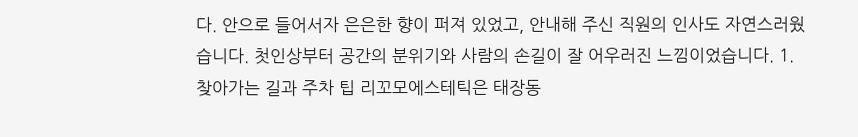다. 안으로 들어서자 은은한 향이 퍼져 있었고, 안내해 주신 직원의 인사도 자연스러웠습니다. 첫인상부터 공간의 분위기와 사람의 손길이 잘 어우러진 느낌이었습니다. 1. 찾아가는 길과 주차 팁 리꼬모에스테틱은 태장동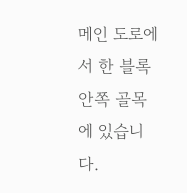메인 도로에서 한 블록 안쪽 골목에 있습니다.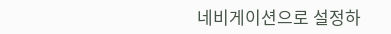네비게이션으로 설정하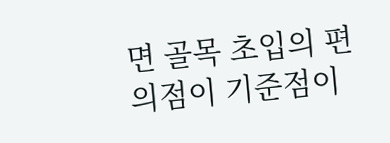면 골목 초입의 편의점이 기준점이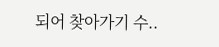되어 찾아가기 수..